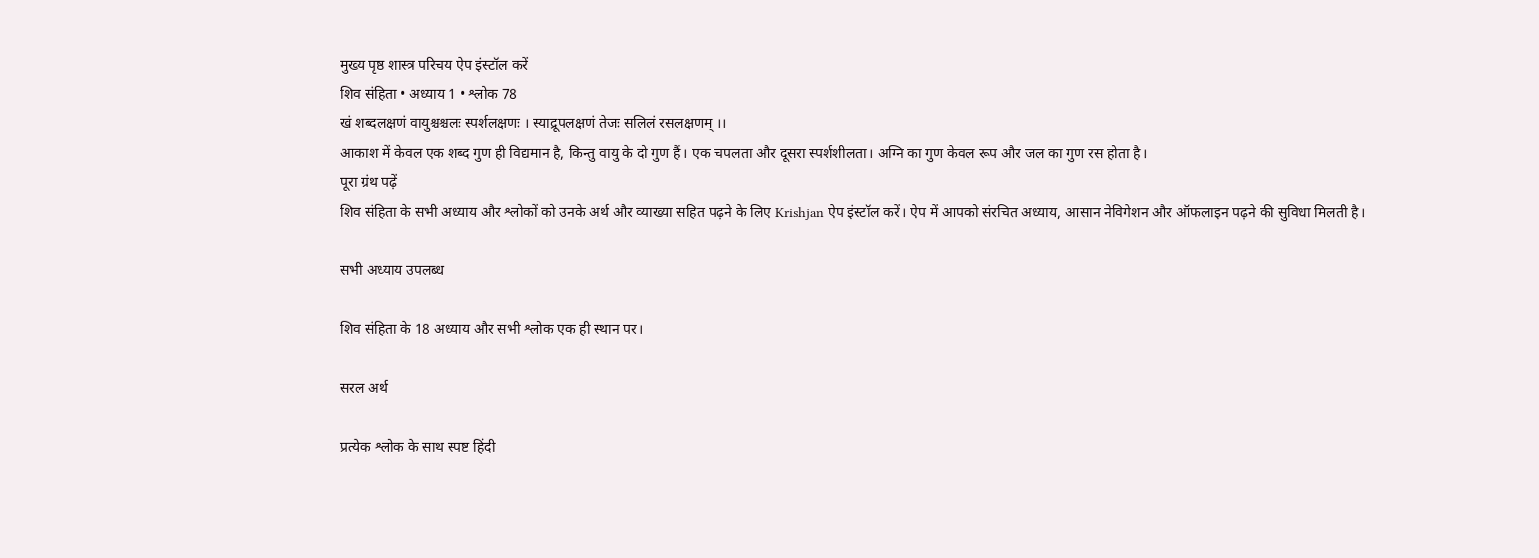मुख्य पृष्ठ शास्त्र परिचय ऐप इंस्टॉल करें
शिव संहिता • अध्याय 1 • श्लोक 78
खं शब्दलक्षणं वायुश्चश्चलः स्पर्शलक्षणः । स्याद्रूपलक्षणं तेजः सलिलं रसलक्षणम् ।।
आकाश में केवल एक शब्द गुण ही विद्यमान है, किन्तु वायु के दो गुण हैं। एक चपलता और दूसरा स्पर्शशीलता। अग्नि का गुण केवल रूप और जल का गुण रस होता है।
पूरा ग्रंथ पढ़ें
शिव संहिता के सभी अध्याय और श्लोकों को उनके अर्थ और व्याख्या सहित पढ़ने के लिए Krishjan ऐप इंस्टॉल करें। ऐप में आपको संरचित अध्याय, आसान नेविगेशन और ऑफलाइन पढ़ने की सुविधा मिलती है।

सभी अध्याय उपलब्ध

शिव संहिता के 18 अध्याय और सभी श्लोक एक ही स्थान पर।

सरल अर्थ

प्रत्येक श्लोक के साथ स्पष्ट हिंदी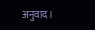अनुवाद।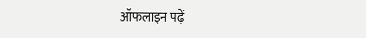ऑफलाइन पढ़ें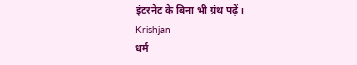इंटरनेट के बिना भी ग्रंथ पढ़ें।
Krishjan
धर्म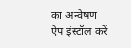का अन्वेषण
ऐप इंस्टॉल करें